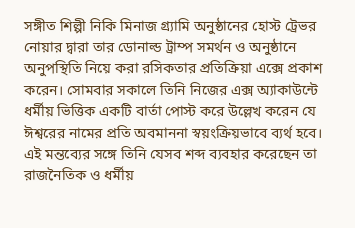সঙ্গীত শিল্পী নিকি মিনাজ গ্র্যামি অনুষ্ঠানের হোস্ট ট্রেভর নোয়ার দ্বারা তার ডোনাল্ড ট্রাম্প সমর্থন ও অনুষ্ঠানে অনুপস্থিতি নিয়ে করা রসিকতার প্রতিক্রিয়া এক্সে প্রকাশ করেন। সোমবার সকালে তিনি নিজের এক্স অ্যাকাউন্টে ধর্মীয় ভিত্তিক একটি বার্তা পোস্ট করে উল্লেখ করেন যে ঈশ্বরের নামের প্রতি অবমাননা স্বয়ংক্রিয়ভাবে ব্যর্থ হবে। এই মন্তব্যের সঙ্গে তিনি যেসব শব্দ ব্যবহার করেছেন তা রাজনৈতিক ও ধর্মীয়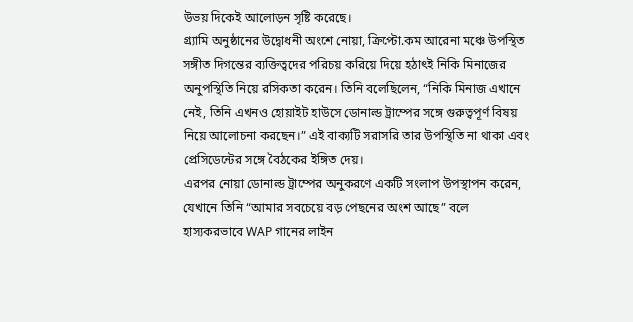উভয় দিকেই আলোড়ন সৃষ্টি করেছে।
গ্র্যামি অনুষ্ঠানের উদ্বোধনী অংশে নোয়া, ক্রিপ্টো.কম আরেনা মঞ্চে উপস্থিত সঙ্গীত দিগন্তের ব্যক্তিত্বদের পরিচয় করিয়ে দিয়ে হঠাৎই নিকি মিনাজের অনুপস্থিতি নিয়ে রসিকতা করেন। তিনি বলেছিলেন, “নিকি মিনাজ এখানে নেই, তিনি এখনও হোয়াইট হাউসে ডোনাল্ড ট্রাম্পের সঙ্গে গুরুত্বপূর্ণ বিষয় নিয়ে আলোচনা করছেন।” এই বাক্যটি সরাসরি তার উপস্থিতি না থাকা এবং প্রেসিডেন্টের সঙ্গে বৈঠকের ইঙ্গিত দেয়।
এরপর নোয়া ডোনাল্ড ট্রাম্পের অনুকরণে একটি সংলাপ উপস্থাপন করেন, যেখানে তিনি “আমার সবচেয়ে বড় পেছনের অংশ আছে” বলে হাস্যকরভাবে WAP গানের লাইন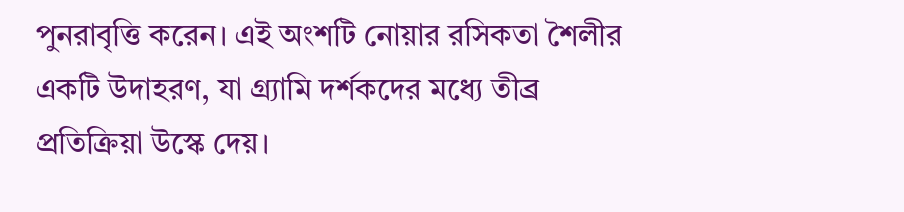পুনরাবৃত্তি করেন। এই অংশটি নোয়ার রসিকতা শৈলীর একটি উদাহরণ, যা গ্র্যামি দর্শকদের মধ্যে তীব্র প্রতিক্রিয়া উস্কে দেয়।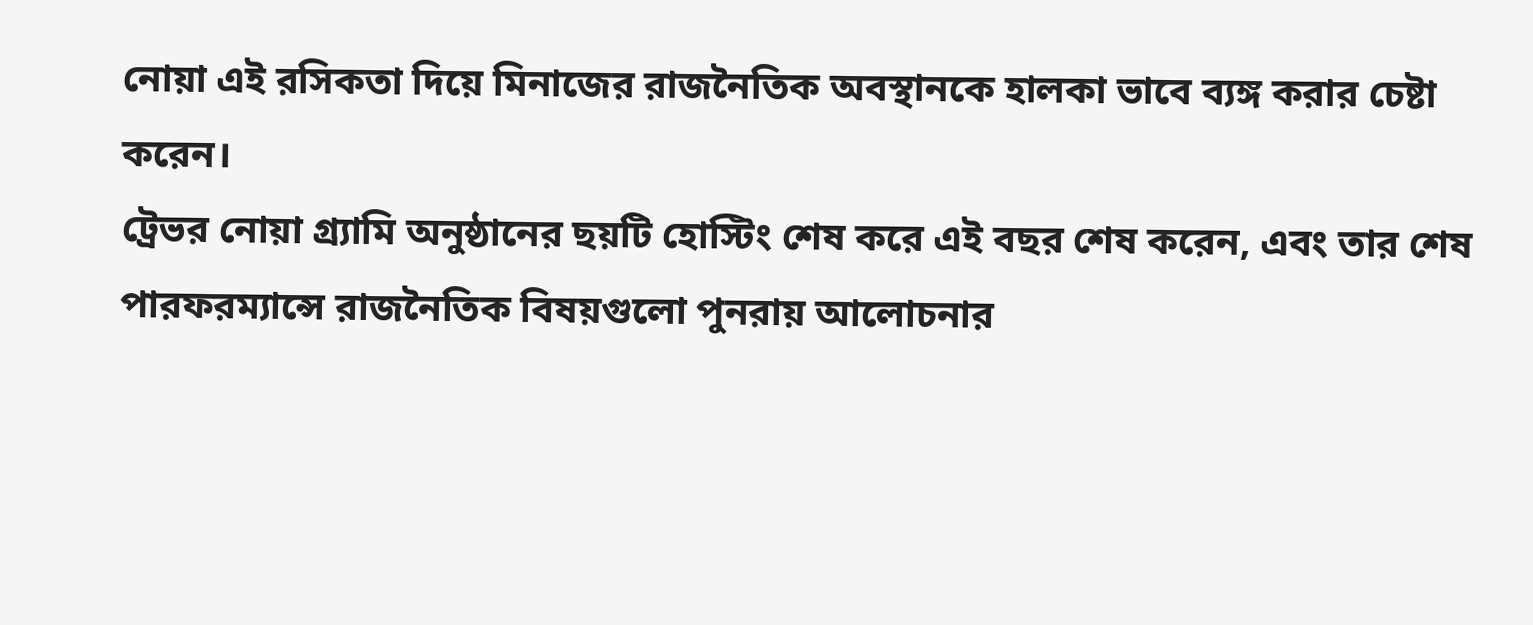নোয়া এই রসিকতা দিয়ে মিনাজের রাজনৈতিক অবস্থানকে হালকা ভাবে ব্যঙ্গ করার চেষ্টা করেন।
ট্রেভর নোয়া গ্র্যামি অনুষ্ঠানের ছয়টি হোস্টিং শেষ করে এই বছর শেষ করেন, এবং তার শেষ পারফরম্যান্সে রাজনৈতিক বিষয়গুলো পুনরায় আলোচনার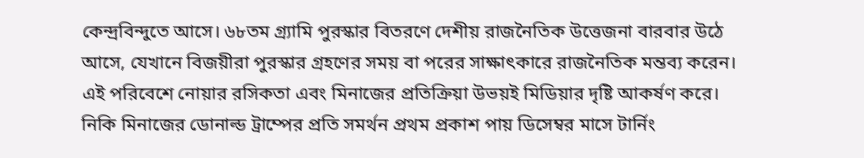কেন্দ্রবিন্দুতে আসে। ৬৮তম গ্র্যামি পুরস্কার বিতরণে দেশীয় রাজনৈতিক উত্তেজনা বারবার উঠে আসে, যেখানে বিজয়ীরা পুরস্কার গ্রহণের সময় বা পরের সাক্ষাৎকারে রাজনৈতিক মন্তব্য করেন। এই পরিবেশে নোয়ার রসিকতা এবং মিনাজের প্রতিক্রিয়া উভয়ই মিডিয়ার দৃষ্টি আকর্ষণ করে।
নিকি মিনাজের ডোনাল্ড ট্রাম্পের প্রতি সমর্থন প্রথম প্রকাশ পায় ডিসেম্বর মাসে টার্নিং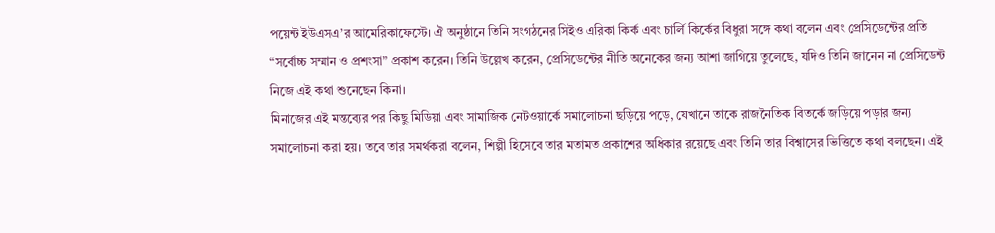পয়েন্ট ইউএসএ’র আমেরিকাফেস্টে। ঐ অনুষ্ঠানে তিনি সংগঠনের সিইও এরিকা কির্ক এবং চার্লি কির্কের বিধুরা সঙ্গে কথা বলেন এবং প্রেসিডেন্টের প্রতি “সর্বোচ্চ সম্মান ও প্রশংসা” প্রকাশ করেন। তিনি উল্লেখ করেন, প্রেসিডেন্টের নীতি অনেকের জন্য আশা জাগিয়ে তুলেছে, যদিও তিনি জানেন না প্রেসিডেন্ট নিজে এই কথা শুনেছেন কিনা।
মিনাজের এই মন্তব্যের পর কিছু মিডিয়া এবং সামাজিক নেটওয়ার্কে সমালোচনা ছড়িয়ে পড়ে, যেখানে তাকে রাজনৈতিক বিতর্কে জড়িয়ে পড়ার জন্য সমালোচনা করা হয়। তবে তার সমর্থকরা বলেন, শিল্পী হিসেবে তার মতামত প্রকাশের অধিকার রয়েছে এবং তিনি তার বিশ্বাসের ভিত্তিতে কথা বলছেন। এই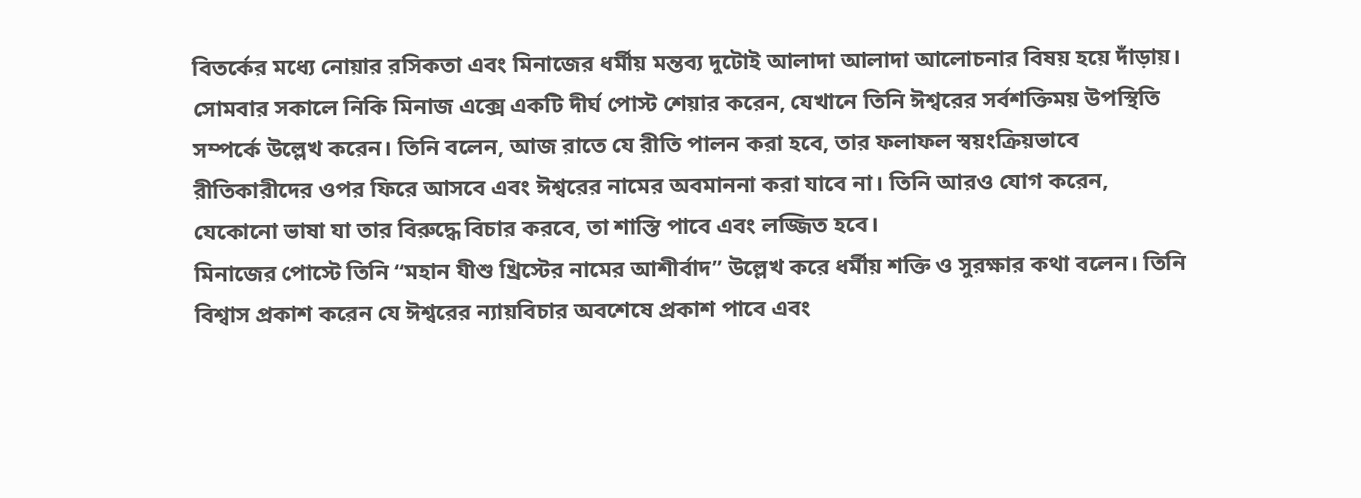বিতর্কের মধ্যে নোয়ার রসিকতা এবং মিনাজের ধর্মীয় মন্তব্য দুটোই আলাদা আলাদা আলোচনার বিষয় হয়ে দাঁড়ায়।
সোমবার সকালে নিকি মিনাজ এক্সে একটি দীর্ঘ পোস্ট শেয়ার করেন, যেখানে তিনি ঈশ্বরের সর্বশক্তিময় উপস্থিতি সম্পর্কে উল্লেখ করেন। তিনি বলেন, আজ রাতে যে রীতি পালন করা হবে, তার ফলাফল স্বয়ংক্রিয়ভাবে রীতিকারীদের ওপর ফিরে আসবে এবং ঈশ্বরের নামের অবমাননা করা যাবে না। তিনি আরও যোগ করেন, যেকোনো ভাষা যা তার বিরুদ্ধে বিচার করবে, তা শাস্তি পাবে এবং লজ্জিত হবে।
মিনাজের পোস্টে তিনি “মহান যীশু খ্রিস্টের নামের আশীর্বাদ” উল্লেখ করে ধর্মীয় শক্তি ও সুরক্ষার কথা বলেন। তিনি বিশ্বাস প্রকাশ করেন যে ঈশ্বরের ন্যায়বিচার অবশেষে প্রকাশ পাবে এবং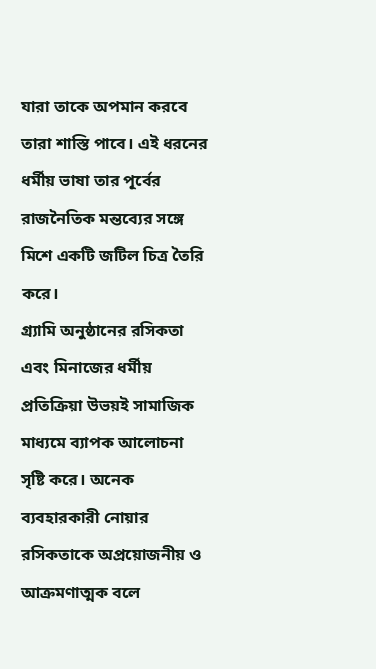যারা তাকে অপমান করবে তারা শাস্তি পাবে। এই ধরনের ধর্মীয় ভাষা তার পূর্বের রাজনৈতিক মন্তব্যের সঙ্গে মিশে একটি জটিল চিত্র তৈরি করে।
গ্র্যামি অনুষ্ঠানের রসিকতা এবং মিনাজের ধর্মীয় প্রতিক্রিয়া উভয়ই সামাজিক মাধ্যমে ব্যাপক আলোচনা সৃষ্টি করে। অনেক ব্যবহারকারী নোয়ার রসিকতাকে অপ্রয়োজনীয় ও আক্রমণাত্মক বলে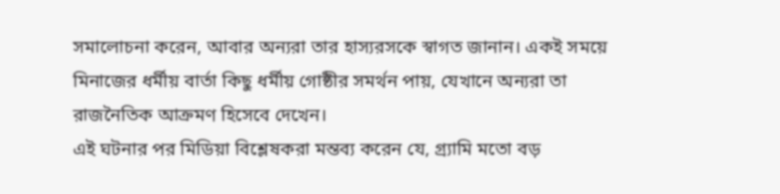সমালোচনা করেন, আবার অন্যরা তার হাস্যরসকে স্বাগত জানান। একই সময়ে মিনাজের ধর্মীয় বার্তা কিছু ধর্মীয় গোষ্ঠীর সমর্থন পায়, যেখানে অন্যরা তা রাজনৈতিক আক্রমণ হিসেবে দেখেন।
এই ঘটনার পর মিডিয়া বিশ্লেষকরা মন্তব্য করেন যে, গ্র্যামি মতো বড়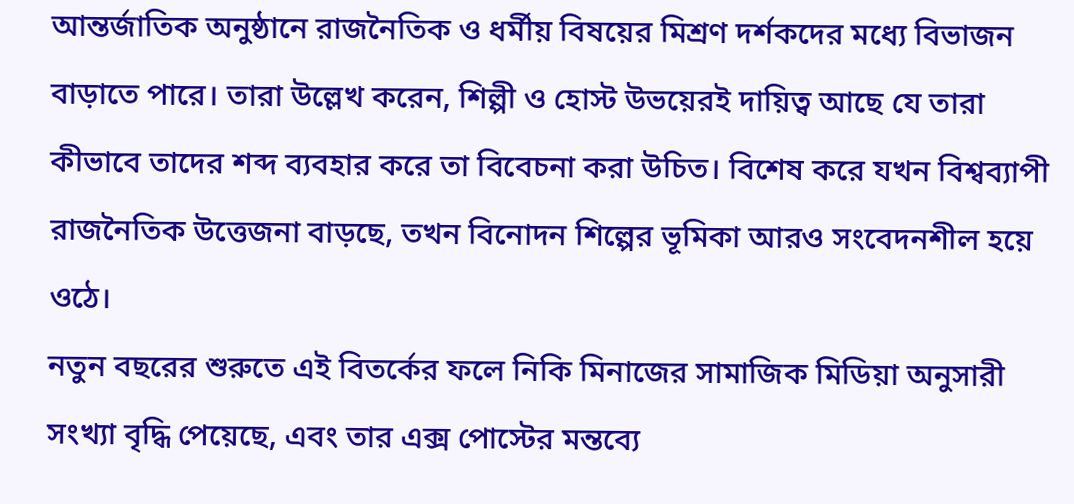আন্তর্জাতিক অনুষ্ঠানে রাজনৈতিক ও ধর্মীয় বিষয়ের মিশ্রণ দর্শকদের মধ্যে বিভাজন বাড়াতে পারে। তারা উল্লেখ করেন, শিল্পী ও হোস্ট উভয়েরই দায়িত্ব আছে যে তারা কীভাবে তাদের শব্দ ব্যবহার করে তা বিবেচনা করা উচিত। বিশেষ করে যখন বিশ্বব্যাপী রাজনৈতিক উত্তেজনা বাড়ছে, তখন বিনোদন শিল্পের ভূমিকা আরও সংবেদনশীল হয়ে ওঠে।
নতুন বছরের শুরুতে এই বিতর্কের ফলে নিকি মিনাজের সামাজিক মিডিয়া অনুসারী সংখ্যা বৃদ্ধি পেয়েছে, এবং তার এক্স পোস্টের মন্তব্যে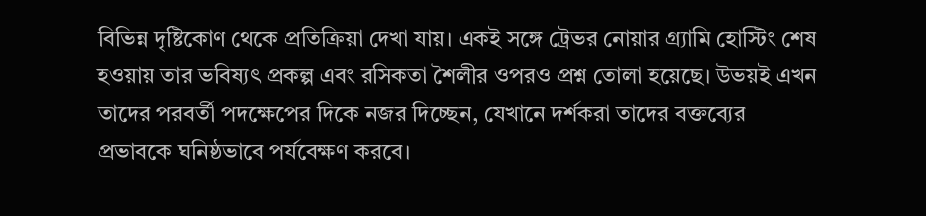বিভিন্ন দৃষ্টিকোণ থেকে প্রতিক্রিয়া দেখা যায়। একই সঙ্গে ট্রেভর নোয়ার গ্র্যামি হোস্টিং শেষ হওয়ায় তার ভবিষ্যৎ প্রকল্প এবং রসিকতা শৈলীর ওপরও প্রশ্ন তোলা হয়েছে। উভয়ই এখন তাদের পরবর্তী পদক্ষেপের দিকে নজর দিচ্ছেন, যেখানে দর্শকরা তাদের বক্তব্যের প্রভাবকে ঘনিষ্ঠভাবে পর্যবেক্ষণ করবে।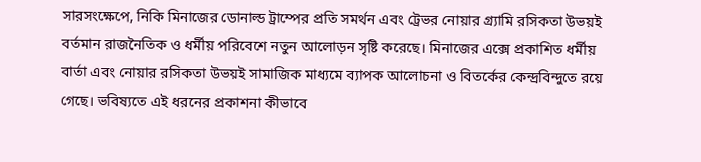সারসংক্ষেপে, নিকি মিনাজের ডোনাল্ড ট্রাম্পের প্রতি সমর্থন এবং ট্রেভর নোয়ার গ্র্যামি রসিকতা উভয়ই বর্তমান রাজনৈতিক ও ধর্মীয় পরিবেশে নতুন আলোড়ন সৃষ্টি করেছে। মিনাজের এক্সে প্রকাশিত ধর্মীয় বার্তা এবং নোয়ার রসিকতা উভয়ই সামাজিক মাধ্যমে ব্যাপক আলোচনা ও বিতর্কের কেন্দ্রবিন্দুতে রয়ে গেছে। ভবিষ্যতে এই ধরনের প্রকাশনা কীভাবে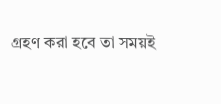গ্রহণ করা হবে তা সময়ই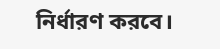নির্ধারণ করবে।